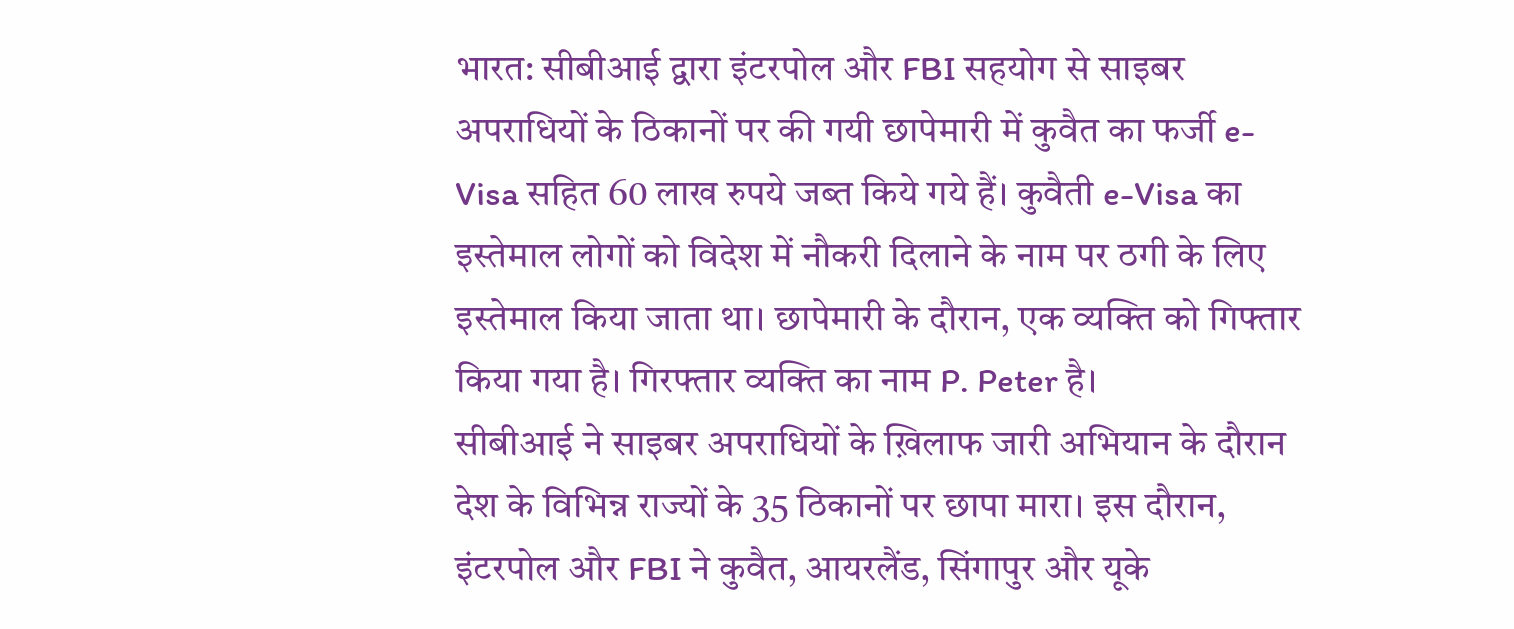भारत: सीबीआई द्वारा इंटरपोल और FBI सहयोग से साइबर अपराधियों के ठिकानों पर की गयी छापेमारी में कुवैत का फर्जी e-Visa सहित 60 लाख रुपये जब्त किये गये हैं। कुवैती e-Visa का इस्तेमाल लोगों को विदेश में नौकरी दिलाने के नाम पर ठगी के लिए इस्तेमाल किया जाता था। छापेमारी के दौरान, एक व्यक्ति को गिफ्तार किया गया है। गिरफ्तार व्यक्ति का नाम P. Peter है।
सीबीआई ने साइबर अपराधियों के ख़िलाफ जारी अभियान के दौरान देश के विभिन्न राज्यों के 35 ठिकानों पर छापा मारा। इस दौरान, इंटरपोल और FBI ने कुवैत, आयरलैंड, सिंगापुर और यूके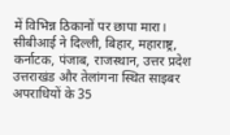में विभिन्न ठिकानों पर छापा मारा।
सीबीआई ने दिल्ली, बिहार, महाराष्ट्र, कर्नाटक, पंजाब, राजस्थान, उत्तर प्रदेश उत्तराखंड और तेलांगना स्थित साइबर अपराधियों के 35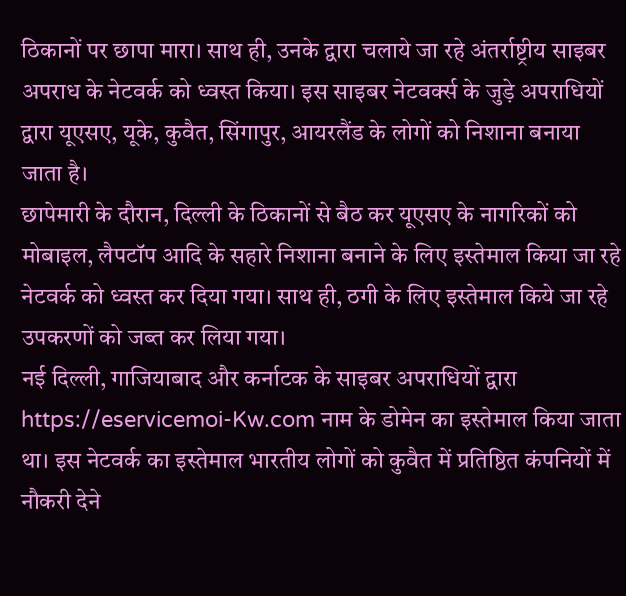ठिकानों पर छापा मारा। साथ ही, उनके द्वारा चलाये जा रहे अंतर्राष्ट्रीय साइबर अपराध के नेटवर्क को ध्वस्त किया। इस साइबर नेटवर्क्स के जुड़े अपराधियों द्वारा यूएसए, यूके, कुवैत, सिंगापुर, आयरलैंड के लोगों को निशाना बनाया जाता है।
छापेमारी के दौरान, दिल्ली के ठिकानों से बैठ कर यूएसए के नागरिकों को मोबाइल, लैपटॉप आदि के सहारे निशाना बनाने के लिए इस्तेमाल किया जा रहे नेटवर्क को ध्वस्त कर दिया गया। साथ ही, ठगी के लिए इस्तेमाल किये जा रहे उपकरणों को जब्त कर लिया गया।
नई दिल्ली, गाजियाबाद और कर्नाटक के साइबर अपराधियों द्वारा https://eservicemoi-Kw.com नाम के डोमेन का इस्तेमाल किया जाता था। इस नेटवर्क का इस्तेमाल भारतीय लोगों को कुवैत में प्रतिष्ठित कंपनियों में नौकरी देने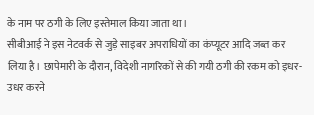के नाम पर ठगी के लिए इस्तेमाल किया जाता था।
सीबीआई ने इस नेटवर्क से जुड़े साइबर अपराधियों का कंप्यूटर आदि जब्त कर लिया है। छापेमारी के दौरान, विदेशी नागरिकों से की गयी ठगी की रकम को इधर-उधर करने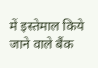में इस्तेमाल किये जाने वाले बैंक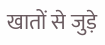खातों से जुड़े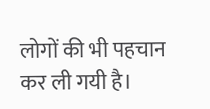लोगों की भी पहचान कर ली गयी है।